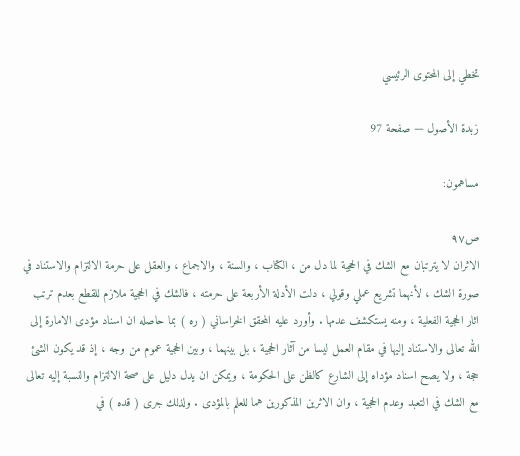تخطي إلى المحتوى الرئيسي

زبدة الأصول — صفحة 97

مساهمون:

ص٩٧
الاثران لا يترتبان مع الشك في الحجية لما دل من ، الكتاب ، والسنة ، والاجماع ، والعقل على حرمة الالتزام والاستناد في صورة الشك ، لأنهما تشريع عملي وقولي ، دلت الأدلة الأربعة على حرمته ، فالشك في الحجية ملازم للقطع بعدم ترتب اثار الحجية الفعلية ، ومنه يستكشف عدمها . وأورد عليه المحقق الخراساني ( ره ) بما حاصله ان اسناد مؤدى الامارة إلى الله تعالى والاستناد إليها في مقام العمل ليسا من آثار الحجية ، بل بينهما ، وبين الحجية عموم من وجه ، إذ قد يكون الشئ حجة ، ولا يصح اسناد مؤداه إلى الشارع كالظن على الحكومة ، ويمكن ان يدل دليل على صحة الالتزام والنسبة إليه تعالى مع الشك في التعبد وعدم الحجية ، وان الاثرين المذكورين هما للعلم بالمؤدى . ولذلك جرى ( قده ) في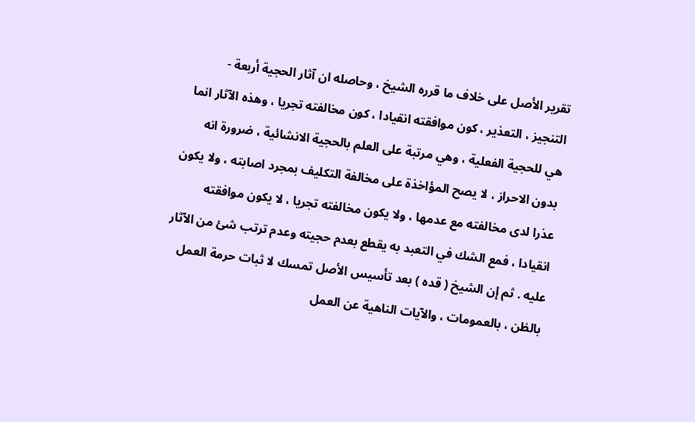تقرير الأصل على خلاف ما قرره الشيخ ، وحاصله ان آثار الحجية أربعة - التنجيز ، التعذير ، كون موافقته انقيادا ، كون مخالفته تجريا ، وهذه الآثار انما هي للحجية الفعلية ، وهي مرتبة على العلم بالحجية الانشائية ، ضرورة انه بدون الاحراز ، لا يصح المؤاخذة على مخالفة التكليف بمجرد اصابته ، ولا يكون عذرا لدى مخالفته مع عدمها ، ولا يكون مخالفته تجريا ، لا يكون موافقته انقيادا ، فمع الشك في التعبد به يقطع بعدم حجيته وعدم ترتب شئ من الآثار عليه . ثم إن الشيخ ( قده ) بعد تأسيس الأصل تمسك لا ثبات حرمة العمل بالظن ، بالعمومات ، والآيات الناهية عن العمل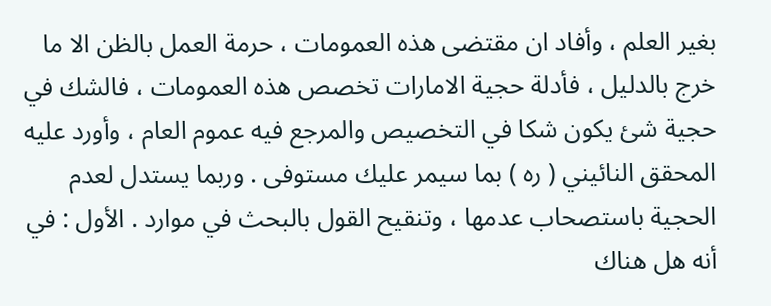بغير العلم ، وأفاد ان مقتضى هذه العمومات ، حرمة العمل بالظن الا ما خرج بالدليل ، فأدلة حجية الامارات تخصص هذه العمومات ، فالشك في حجية شئ يكون شكا في التخصيص والمرجع فيه عموم العام ، وأورد عليه المحقق النائيني ( ره ) بما سيمر عليك مستوفى . وربما يستدل لعدم الحجية باستصحاب عدمها ، وتنقيح القول بالبحث في موارد . الأول : في أنه هل هناك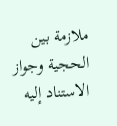ملازمة بين الحجية وجواز الاستناد إليه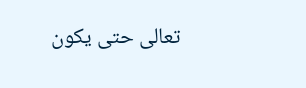تعالى حتى يكون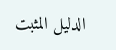الدليل المثبت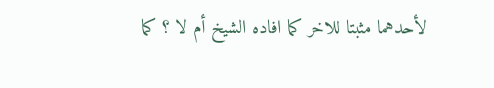لأحدهما مثبتا للاخر كما افاده الشيخ أم لا ؟ كما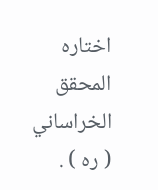اختاره المحقق الخراساني ( ره ) .